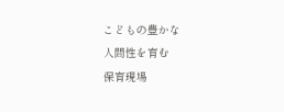こどもの豊かな
人間性を育む
保育現場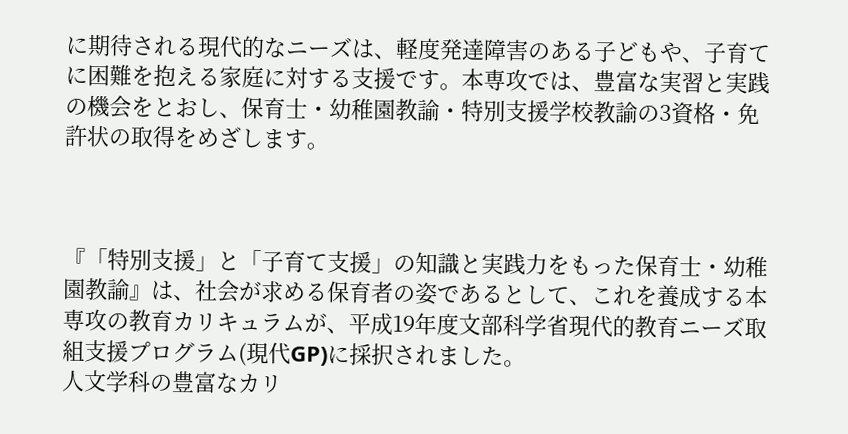に期待される現代的なニーズは、軽度発達障害のある子どもや、子育てに困難を抱える家庭に対する支援です。本専攻では、豊富な実習と実践の機会をとおし、保育士・幼稚園教諭・特別支援学校教諭の3資格・免許状の取得をめざします。



『「特別支援」と「子育て支援」の知識と実践力をもった保育士・幼稚園教諭』は、社会が求める保育者の姿であるとして、これを養成する本専攻の教育カリキュラムが、平成19年度文部科学省現代的教育ニーズ取組支援プログラム(現代GP)に採択されました。
人文学科の豊富なカリ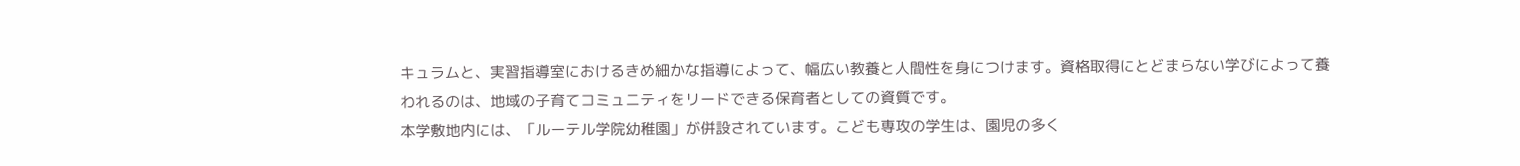キュラムと、実習指導室におけるきめ細かな指導によって、幅広い教養と人間性を身につけます。資格取得にとどまらない学びによって養われるのは、地域の子育てコミュニティをリードできる保育者としての資質です。
本学敷地内には、「ルーテル学院幼稚園」が併設されています。こども専攻の学生は、園児の多く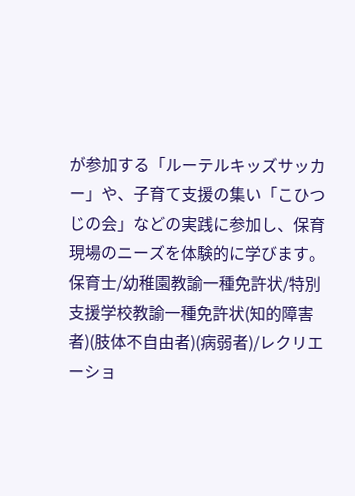が参加する「ルーテルキッズサッカー」や、子育て支援の集い「こひつじの会」などの実践に参加し、保育現場のニーズを体験的に学びます。
保育士/幼稚園教諭一種免許状/特別支援学校教諭一種免許状(知的障害者)(肢体不自由者)(病弱者)/レクリエーショ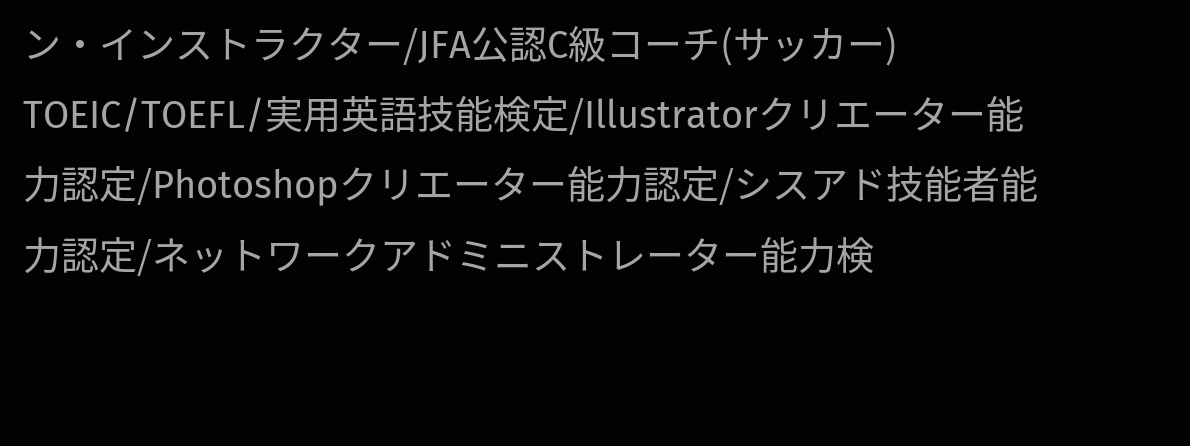ン・インストラクター/JFA公認C級コーチ(サッカー)
TOEIC/TOEFL/実用英語技能検定/Illustratorクリエーター能力認定/Photoshopクリエーター能力認定/シスアド技能者能力認定/ネットワークアドミニストレーター能力検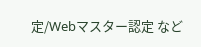定/Webマスター認定 など